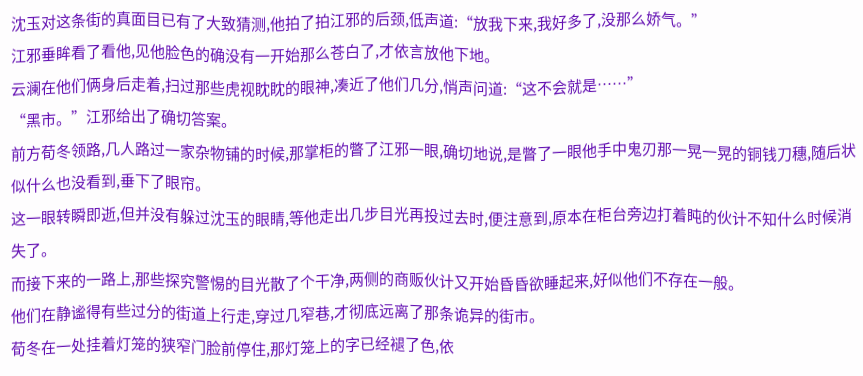沈玉对这条街的真面目已有了大致猜测,他拍了拍江邪的后颈,低声道:“放我下来,我好多了,没那么娇气。”
江邪垂眸看了看他,见他脸色的确没有一开始那么苍白了,才依言放他下地。
云澜在他们俩身后走着,扫过那些虎视眈眈的眼神,凑近了他们几分,悄声问道:“这不会就是……”
“黑市。”江邪给出了确切答案。
前方荀冬领路,几人路过一家杂物铺的时候,那掌柜的瞥了江邪一眼,确切地说,是瞥了一眼他手中鬼刃那一晃一晃的铜钱刀穗,随后状似什么也没看到,垂下了眼帘。
这一眼转瞬即逝,但并没有躲过沈玉的眼睛,等他走出几步目光再投过去时,便注意到,原本在柜台旁边打着盹的伙计不知什么时候消失了。
而接下来的一路上,那些探究警惕的目光散了个干净,两侧的商贩伙计又开始昏昏欲睡起来,好似他们不存在一般。
他们在静谧得有些过分的街道上行走,穿过几窄巷,才彻底远离了那条诡异的街市。
荀冬在一处挂着灯笼的狭窄门脸前停住,那灯笼上的字已经褪了色,依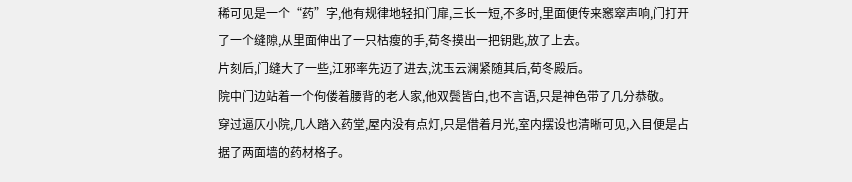稀可见是一个“药”字,他有规律地轻扣门扉,三长一短,不多时,里面便传来窸窣声响,门打开了一个缝隙,从里面伸出了一只枯瘦的手,荀冬摸出一把钥匙,放了上去。
片刻后,门缝大了一些,江邪率先迈了进去,沈玉云澜紧随其后,荀冬殿后。
院中门边站着一个佝偻着腰背的老人家,他双鬓皆白,也不言语,只是神色带了几分恭敬。
穿过逼仄小院,几人踏入药堂,屋内没有点灯,只是借着月光,室内摆设也清晰可见,入目便是占据了两面墙的药材格子。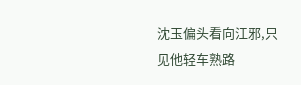沈玉偏头看向江邪,只见他轻车熟路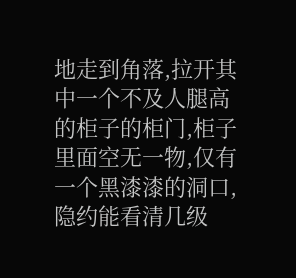地走到角落,拉开其中一个不及人腿高的柜子的柜门,柜子里面空无一物,仅有一个黑漆漆的洞口,隐约能看清几级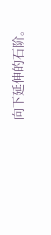向下延伸的石阶。